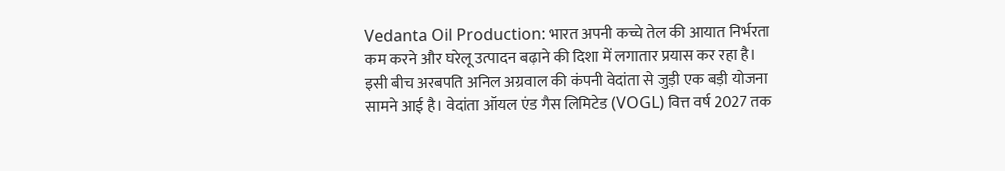Vedanta Oil Production: भारत अपनी कच्चे तेल की आयात निर्भरता कम करने और घरेलू उत्पादन बढ़ाने की दिशा में लगातार प्रयास कर रहा है। इसी बीच अरबपति अनिल अग्रवाल की कंपनी वेदांता से जुड़ी एक बड़ी योजना सामने आई है। वेदांता ऑयल एंड गैस लिमिटेड (VOGL) वित्त वर्ष 2027 तक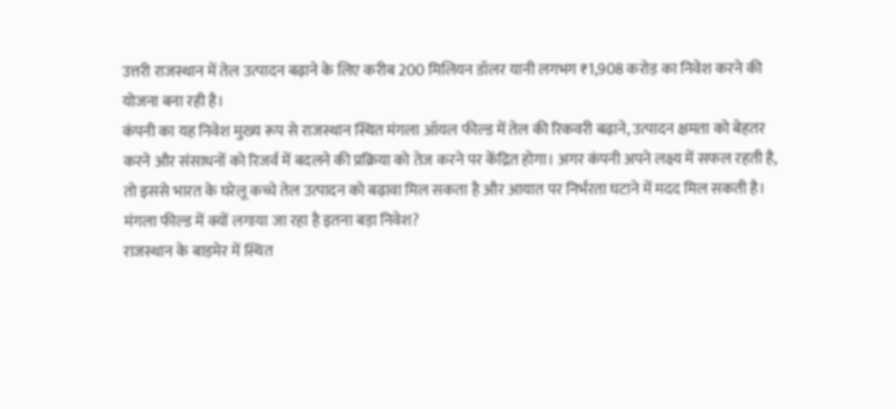उत्तरी राजस्थान में तेल उत्पादन बढ़ाने के लिए करीब 200 मिलियन डॉलर यानी लगभग ₹1,908 करोड़ का निवेश करने की योजना बना रही है।
कंपनी का यह निवेश मुख्य रूप से राजस्थान स्थित मंगला ऑयल फील्ड में तेल की रिकवरी बढ़ाने, उत्पादन क्षमता को बेहतर करने और संसाधनों को रिजर्व में बदलने की प्रक्रिया को तेज करने पर केंद्रित होगा। अगर कंपनी अपने लक्ष्य में सफल रहती है, तो इससे भारत के घरेलू कच्चे तेल उत्पादन को बढ़ावा मिल सकता है और आयात पर निर्भरता घटाने में मदद मिल सकती है।
मंगला फील्ड में क्यों लगाया जा रहा है इतना बड़ा निवेश?
राजस्थान के बाड़मेर में स्थित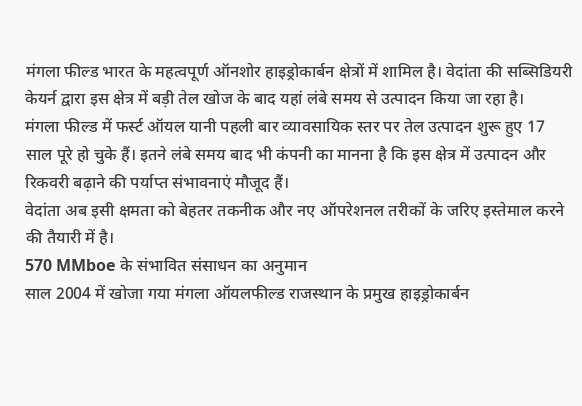मंगला फील्ड भारत के महत्वपूर्ण ऑनशोर हाइड्रोकार्बन क्षेत्रों में शामिल है। वेदांता की सब्सिडियरी केयर्न द्वारा इस क्षेत्र में बड़ी तेल खोज के बाद यहां लंबे समय से उत्पादन किया जा रहा है।
मंगला फील्ड में फर्स्ट ऑयल यानी पहली बार व्यावसायिक स्तर पर तेल उत्पादन शुरू हुए 17 साल पूरे हो चुके हैं। इतने लंबे समय बाद भी कंपनी का मानना है कि इस क्षेत्र में उत्पादन और रिकवरी बढ़ाने की पर्याप्त संभावनाएं मौजूद हैं।
वेदांता अब इसी क्षमता को बेहतर तकनीक और नए ऑपरेशनल तरीकों के जरिए इस्तेमाल करने की तैयारी में है।
570 MMboe के संभावित संसाधन का अनुमान
साल 2004 में खोजा गया मंगला ऑयलफील्ड राजस्थान के प्रमुख हाइड्रोकार्बन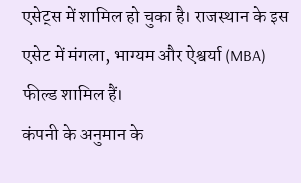एसेट्स में शामिल हो चुका है। राजस्थान के इस एसेट में मंगला, भाग्यम और ऐश्वर्या (MBA) फील्ड शामिल हैं।
कंपनी के अनुमान के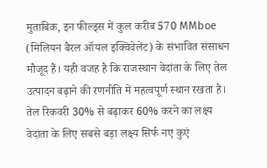मुताबिक, इन फील्ड्स में कुल करीब 570 MMboe (मिलियन बैरल ऑयल इक्विवेलेंट) के संभावित संसाधन मौजूद हैं। यही वजह है कि राजस्थान वेदांता के लिए तेल उत्पादन बढ़ाने की रणनीति में महत्वपूर्ण स्थान रखता है।
तेल रिकवरी 30% से बढ़ाकर 60% करने का लक्ष्य
वेदांता के लिए सबसे बड़ा लक्ष्य सिर्फ नए कुएं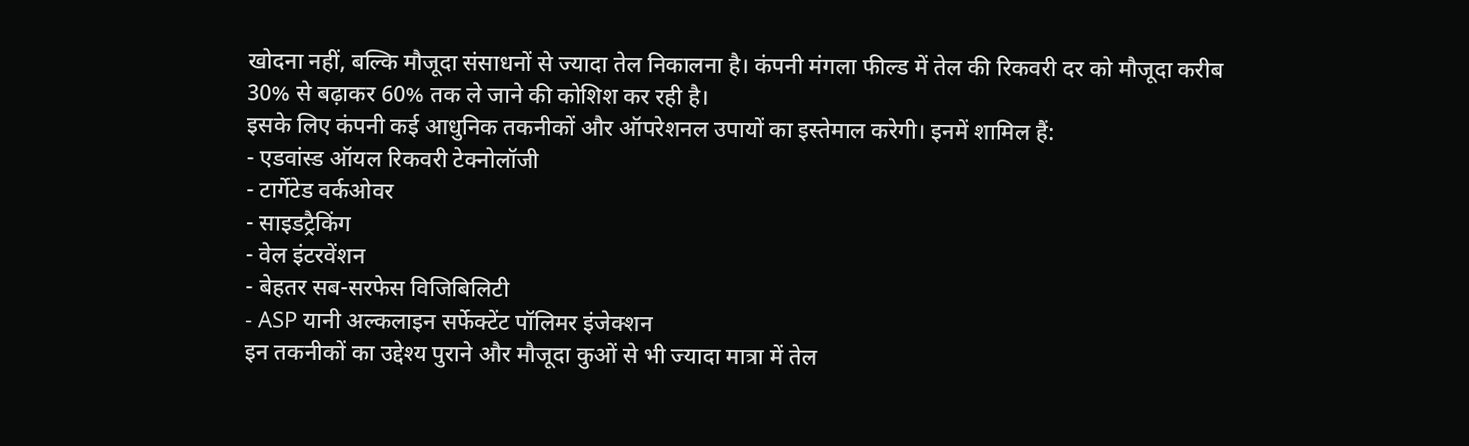खोदना नहीं, बल्कि मौजूदा संसाधनों से ज्यादा तेल निकालना है। कंपनी मंगला फील्ड में तेल की रिकवरी दर को मौजूदा करीब 30% से बढ़ाकर 60% तक ले जाने की कोशिश कर रही है।
इसके लिए कंपनी कई आधुनिक तकनीकों और ऑपरेशनल उपायों का इस्तेमाल करेगी। इनमें शामिल हैं:
- एडवांस्ड ऑयल रिकवरी टेक्नोलॉजी
- टार्गेटेड वर्कओवर
- साइडट्रैकिंग
- वेल इंटरवेंशन
- बेहतर सब-सरफेस विजिबिलिटी
- ASP यानी अल्कलाइन सर्फेक्टेंट पॉलिमर इंजेक्शन
इन तकनीकों का उद्देश्य पुराने और मौजूदा कुओं से भी ज्यादा मात्रा में तेल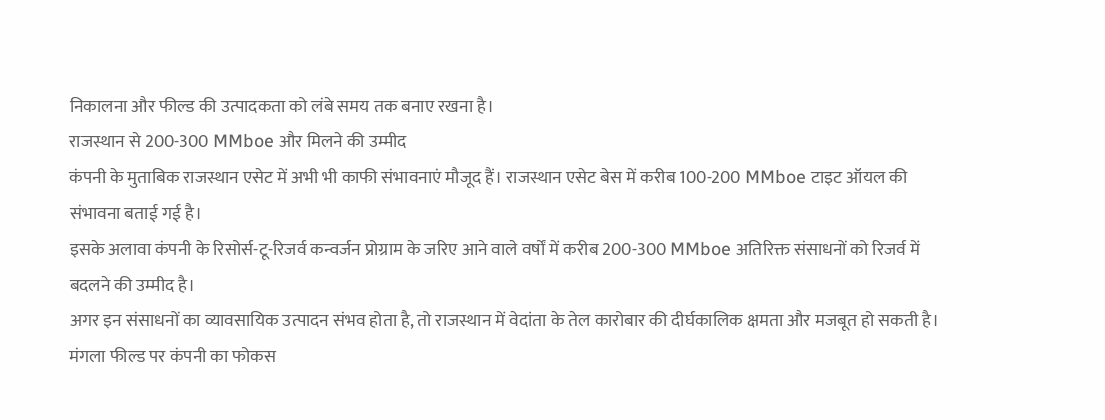निकालना और फील्ड की उत्पादकता को लंबे समय तक बनाए रखना है।
राजस्थान से 200-300 MMboe और मिलने की उम्मीद
कंपनी के मुताबिक राजस्थान एसेट में अभी भी काफी संभावनाएं मौजूद हैं। राजस्थान एसेट बेस में करीब 100-200 MMboe टाइट ऑयल की संभावना बताई गई है।
इसके अलावा कंपनी के रिसोर्स-टू-रिजर्व कन्वर्जन प्रोग्राम के जरिए आने वाले वर्षों में करीब 200-300 MMboe अतिरिक्त संसाधनों को रिजर्व में बदलने की उम्मीद है।
अगर इन संसाधनों का व्यावसायिक उत्पादन संभव होता है, तो राजस्थान में वेदांता के तेल कारोबार की दीर्घकालिक क्षमता और मजबूत हो सकती है।
मंगला फील्ड पर कंपनी का फोकस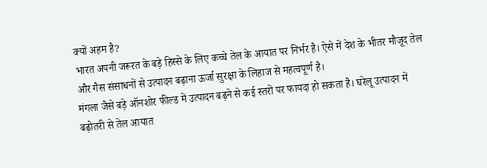क्यों अहम है?
भारत अपनी जरूरत के बड़े हिस्से के लिए कच्चे तेल के आयात पर निर्भर है। ऐसे में देश के भीतर मौजूद तेल और गैस संसाधनों से उत्पादन बढ़ाना ऊर्जा सुरक्षा के लिहाज से महत्वपूर्ण है।
मंगला जैसे बड़े ऑनशोर फील्ड में उत्पादन बढ़ने से कई स्तरों पर फायदा हो सकता है। घरेलू उत्पादन में बढ़ोतरी से तेल आयात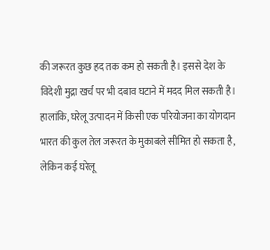की जरूरत कुछ हद तक कम हो सकती है। इससे देश के विदेशी मुद्रा खर्च पर भी दबाव घटाने में मदद मिल सकती है।
हालांकि, घरेलू उत्पादन में किसी एक परियोजना का योगदान भारत की कुल तेल जरूरत के मुकाबले सीमित हो सकता है, लेकिन कई घरेलू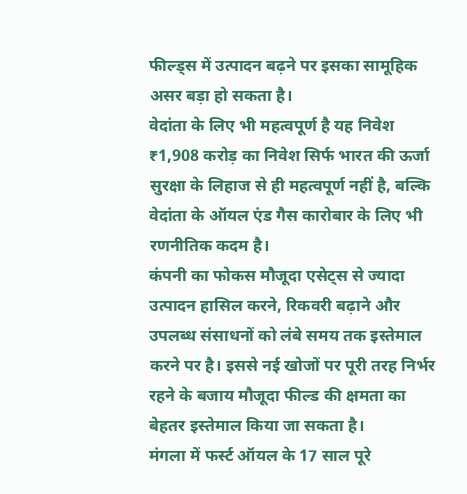फील्ड्स में उत्पादन बढ़ने पर इसका सामूहिक असर बड़ा हो सकता है।
वेदांता के लिए भी महत्वपूर्ण है यह निवेश
₹1,908 करोड़ का निवेश सिर्फ भारत की ऊर्जा सुरक्षा के लिहाज से ही महत्वपूर्ण नहीं है, बल्कि वेदांता के ऑयल एंड गैस कारोबार के लिए भी रणनीतिक कदम है।
कंपनी का फोकस मौजूदा एसेट्स से ज्यादा उत्पादन हासिल करने, रिकवरी बढ़ाने और उपलब्ध संसाधनों को लंबे समय तक इस्तेमाल करने पर है। इससे नई खोजों पर पूरी तरह निर्भर रहने के बजाय मौजूदा फील्ड की क्षमता का बेहतर इस्तेमाल किया जा सकता है।
मंगला में फर्स्ट ऑयल के 17 साल पूरे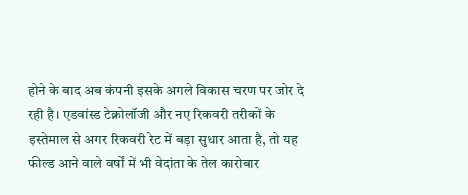होने के बाद अब कंपनी इसके अगले विकास चरण पर जोर दे रही है। एडवांस्ड टेक्नोलॉजी और नए रिकवरी तरीकों के इस्तेमाल से अगर रिकवरी रेट में बड़ा सुधार आता है, तो यह फील्ड आने वाले वर्षों में भी वेदांता के तेल कारोबार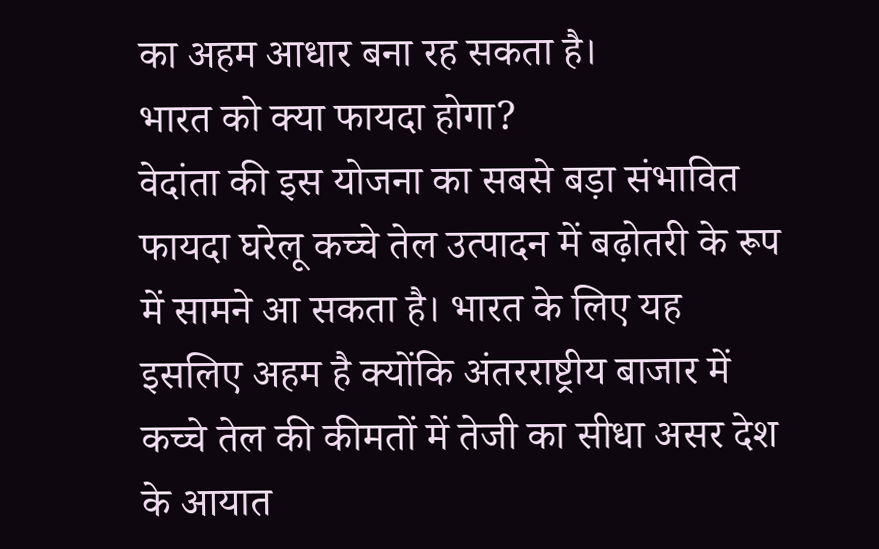का अहम आधार बना रह सकता है।
भारत को क्या फायदा होगा?
वेदांता की इस योजना का सबसे बड़ा संभावित फायदा घरेलू कच्चे तेल उत्पादन में बढ़ोतरी के रूप में सामने आ सकता है। भारत के लिए यह इसलिए अहम है क्योंकि अंतरराष्ट्रीय बाजार में कच्चे तेल की कीमतों में तेजी का सीधा असर देश के आयात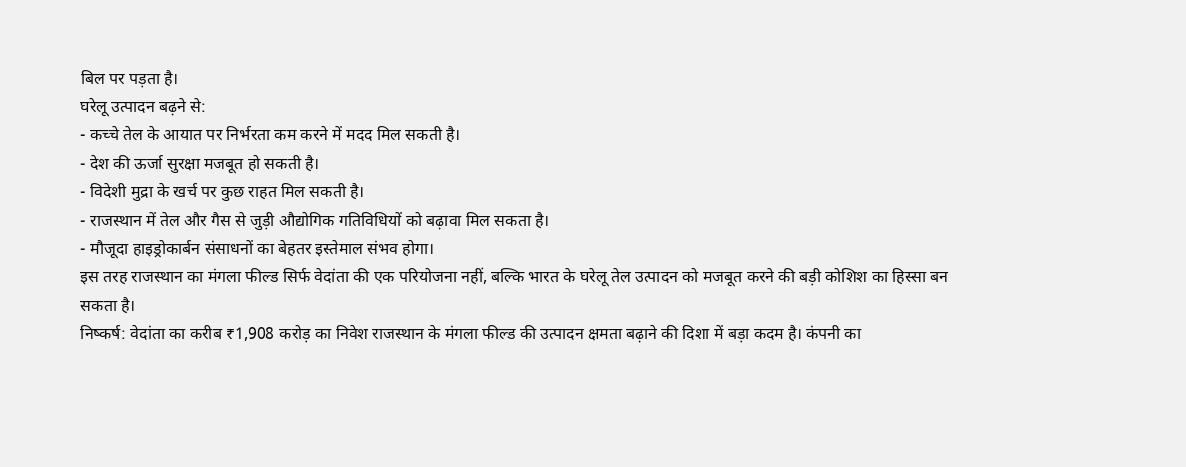बिल पर पड़ता है।
घरेलू उत्पादन बढ़ने से:
- कच्चे तेल के आयात पर निर्भरता कम करने में मदद मिल सकती है।
- देश की ऊर्जा सुरक्षा मजबूत हो सकती है।
- विदेशी मुद्रा के खर्च पर कुछ राहत मिल सकती है।
- राजस्थान में तेल और गैस से जुड़ी औद्योगिक गतिविधियों को बढ़ावा मिल सकता है।
- मौजूदा हाइड्रोकार्बन संसाधनों का बेहतर इस्तेमाल संभव होगा।
इस तरह राजस्थान का मंगला फील्ड सिर्फ वेदांता की एक परियोजना नहीं, बल्कि भारत के घरेलू तेल उत्पादन को मजबूत करने की बड़ी कोशिश का हिस्सा बन सकता है।
निष्कर्ष: वेदांता का करीब ₹1,908 करोड़ का निवेश राजस्थान के मंगला फील्ड की उत्पादन क्षमता बढ़ाने की दिशा में बड़ा कदम है। कंपनी का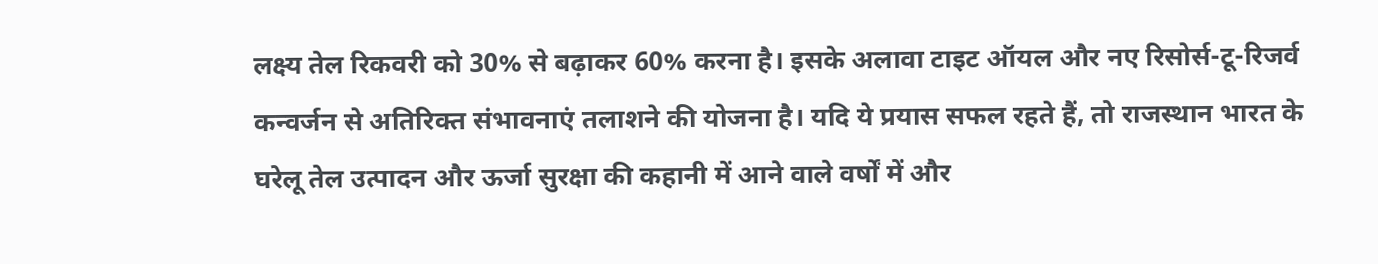लक्ष्य तेल रिकवरी को 30% से बढ़ाकर 60% करना है। इसके अलावा टाइट ऑयल और नए रिसोर्स-टू-रिजर्व कन्वर्जन से अतिरिक्त संभावनाएं तलाशने की योजना है। यदि ये प्रयास सफल रहते हैं, तो राजस्थान भारत के घरेलू तेल उत्पादन और ऊर्जा सुरक्षा की कहानी में आने वाले वर्षों में और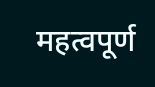महत्वपूर्ण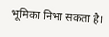भूमिका निभा सकता है।